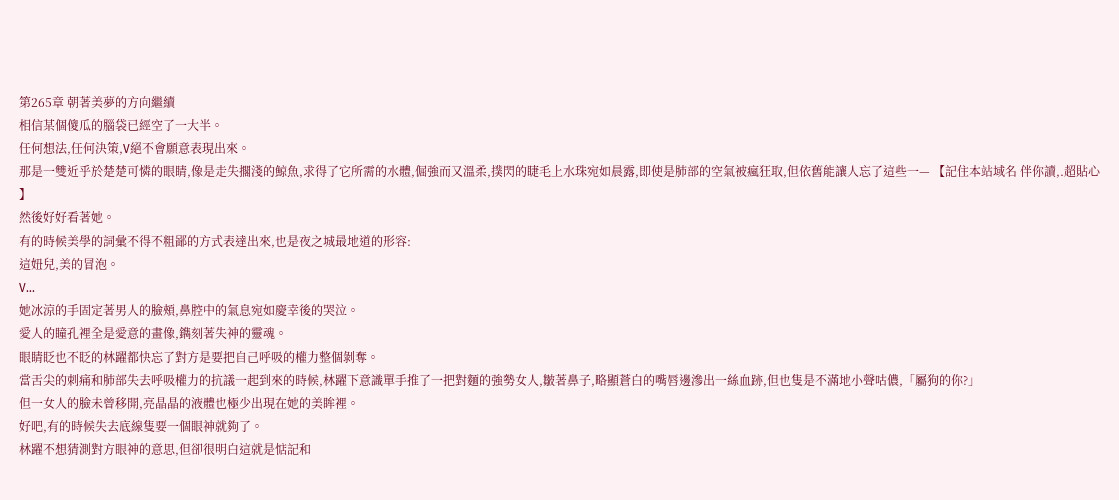第265章 朝著美夢的方向繼續
相信某個傻瓜的腦袋已經空了一大半。
任何想法,任何決策,V絕不會願意表現出來。
那是一雙近乎於楚楚可憐的眼睛,像是走失擱淺的鯨魚,求得了它所需的水體,倔強而又溫柔,撲閃的睫毛上水珠宛如晨露,即使是肺部的空氣被瘋狂取,但依舊能讓人忘了這些一— 【記住本站域名 伴你讀,.超貼心 】
然後好好看著她。
有的時候美學的詞彙不得不粗鄙的方式表達出來,也是夜之城最地道的形容:
這妞兒,美的冒泡。
V...
她冰涼的手固定著男人的臉頰,鼻腔中的氣息宛如慶幸後的哭泣。
愛人的瞳孔裡全是愛意的畫像,鐫刻著失神的靈魂。
眼睛眨也不眨的林躍都快忘了對方是要把自己呼吸的權力整個剝奪。
當舌尖的刺痛和肺部失去呼吸權力的抗議一起到來的時候,林躍下意識單手推了一把對麵的強勢女人,皺著鼻子,略顯蒼白的嘴唇邊滲出一絲血跡,但也隻是不滿地小聲咕儂,「屬狗的你?」
但一女人的臉未曾移開,亮晶晶的液體也極少出現在她的美眸裡。
好吧,有的時候失去底線隻要一個眼神就夠了。
林躍不想猜測對方眼神的意思,但卻很明白這就是惦記和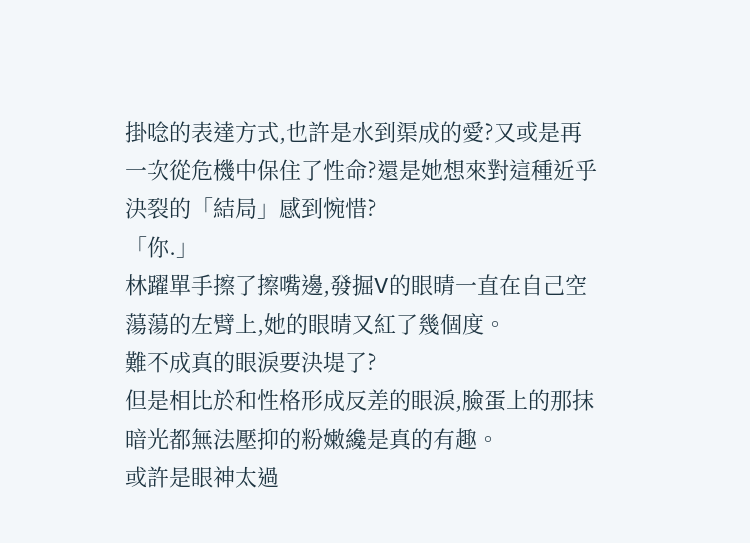掛唸的表達方式,也許是水到渠成的愛?又或是再一次從危機中保住了性命?還是她想來對這種近乎決裂的「結局」感到惋惜?
「你.」
林躍單手擦了擦嘴邊,發掘V的眼晴一直在自己空蕩蕩的左臂上,她的眼晴又紅了幾個度。
難不成真的眼淚要決堤了?
但是相比於和性格形成反差的眼淚,臉蛋上的那抹暗光都無法壓抑的粉嫩纔是真的有趣。
或許是眼神太過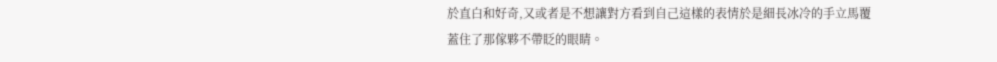於直白和好奇,又或者是不想讓對方看到自己這樣的表情於是細長冰冷的手立馬覆蓋住了那傢夥不帶眨的眼睛。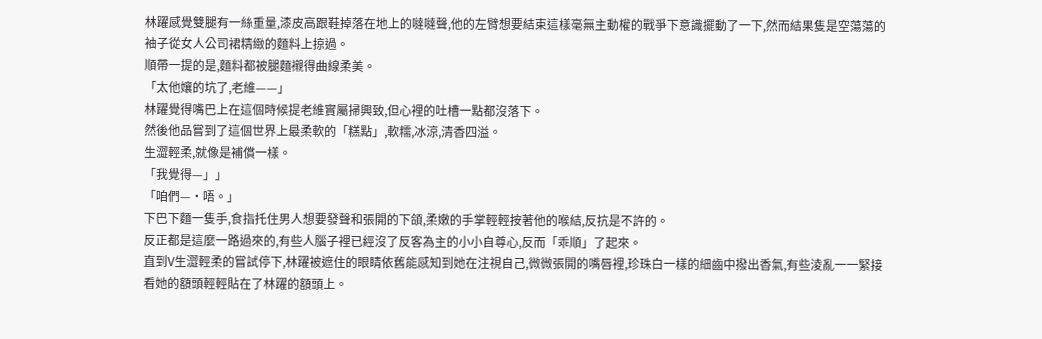林躍感覺雙腿有一絲重量,漆皮高跟鞋掉落在地上的噠噠聲,他的左臂想要結束這樣毫無主動權的戰爭下意識擺動了一下,然而結果隻是空蕩蕩的袖子從女人公司裙精緻的麵料上掠過。
順帶一提的是,麵料都被腿麵襯得曲線柔美。
「太他孃的坑了,老維——」
林躍覺得嘴巴上在這個時候提老維實屬掃興致,但心裡的吐槽一點都沒落下。
然後他品嘗到了這個世界上最柔軟的「糕點」,軟糯,冰涼,清香四溢。
生澀輕柔,就像是補償一樣。
「我覺得—」」
「咱們—·唔。」
下巴下麵一隻手,食指托住男人想要發聲和張開的下頜,柔嫩的手掌輕輕按著他的喉結,反抗是不許的。
反正都是這麼一路過來的,有些人腦子裡已經沒了反客為主的小小自尊心,反而「乖順」了起來。
直到V生澀輕柔的嘗試停下,林躍被遮住的眼睛依舊能感知到她在注視自己,微微張開的嘴唇裡,珍珠白一樣的細齒中撥出香氣,有些淩亂一一緊接看她的額頭輕輕貼在了林躍的額頭上。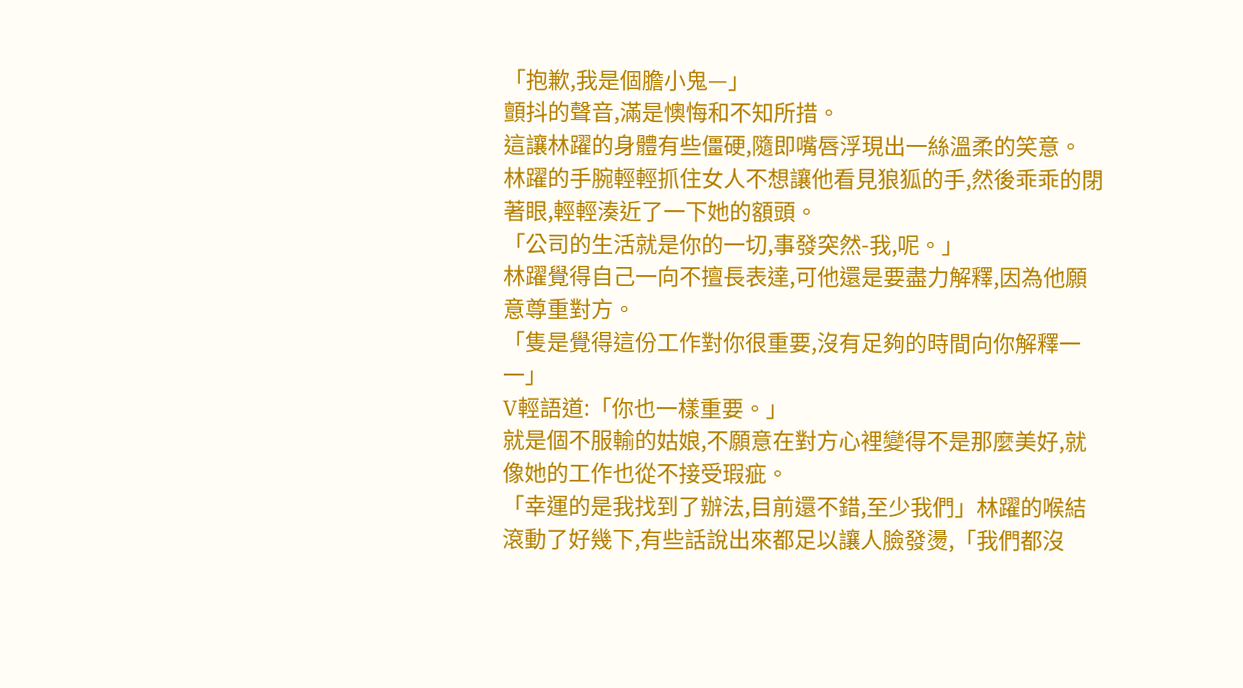「抱歉,我是個膽小鬼—」
顫抖的聲音,滿是懊悔和不知所措。
這讓林躍的身體有些僵硬,隨即嘴唇浮現出一絲溫柔的笑意。
林躍的手腕輕輕抓住女人不想讓他看見狼狐的手,然後乖乖的閉著眼,輕輕湊近了一下她的額頭。
「公司的生活就是你的一切,事發突然-我,呢。」
林躍覺得自己一向不擅長表達,可他還是要盡力解釋,因為他願意尊重對方。
「隻是覺得這份工作對你很重要,沒有足夠的時間向你解釋一一」
V輕語道:「你也一樣重要。」
就是個不服輸的姑娘,不願意在對方心裡變得不是那麼美好,就像她的工作也從不接受瑕疵。
「幸運的是我找到了辦法,目前還不錯,至少我們」林躍的喉結滾動了好幾下,有些話說出來都足以讓人臉發燙,「我們都沒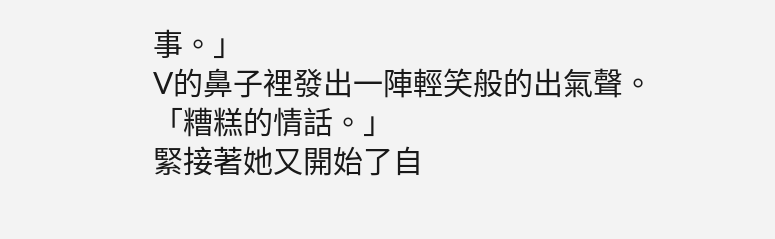事。」
V的鼻子裡發出一陣輕笑般的出氣聲。
「糟糕的情話。」
緊接著她又開始了自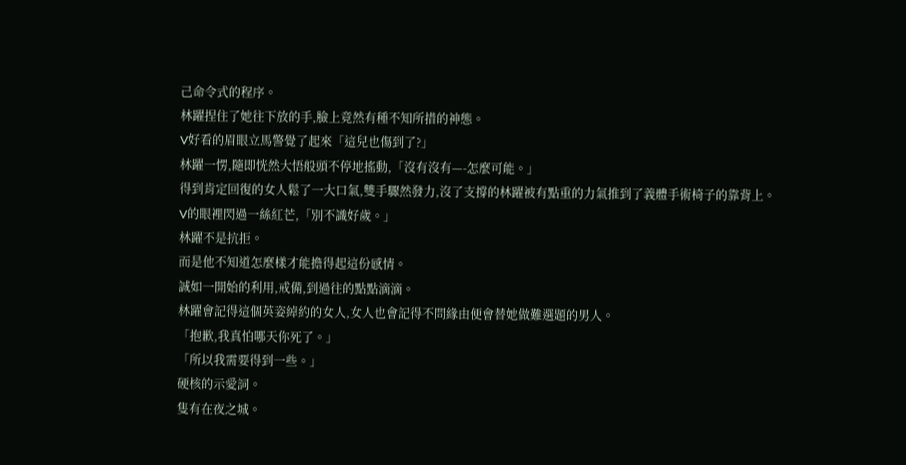己命令式的程序。
林躍捏住了她往下放的手,臉上竟然有種不知所措的神態。
V好看的眉眼立馬警覺了起來「這兒也傷到了?」
林躍一愣,隨即恍然大悟般頭不停地搖動,「沒有沒有—-怎麼可能。」
得到肯定回復的女人鬆了一大口氣,雙手驟然發力,沒了支撐的林躍被有點重的力氣推到了義體手術椅子的靠背上。
V的眼裡閃過一絲紅芒,「別不識好歲。」
林躍不是抗拒。
而是他不知道怎麼樣才能擔得起這份感情。
誠如一開始的利用,戒備,到過往的點點滴滴。
林躍會記得這個英姿綽約的女人,女人也會記得不問緣由便會替她做難選題的男人。
「抱歉,我真怕哪天你死了。」
「所以我需要得到一些。」
硬核的示愛詞。
隻有在夜之城。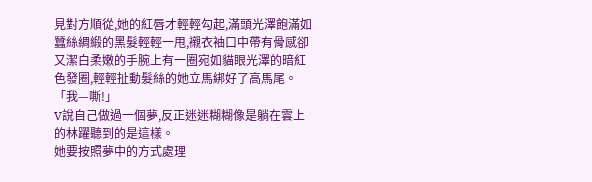見對方順從,她的紅唇才輕輕勾起,滿頭光澤飽滿如蠶絲綢緞的黑髮輕輕一甩,襯衣袖口中帶有骨感卻又潔白柔嫩的手腕上有一圈宛如貓眼光澤的暗紅色發圈,輕輕扯動髮絲的她立馬綁好了高馬尾。
「我—嘶!」
V說自己做過一個夢,反正迷迷糊糊像是躺在雲上的林躍聽到的是這樣。
她要按照夢中的方式處理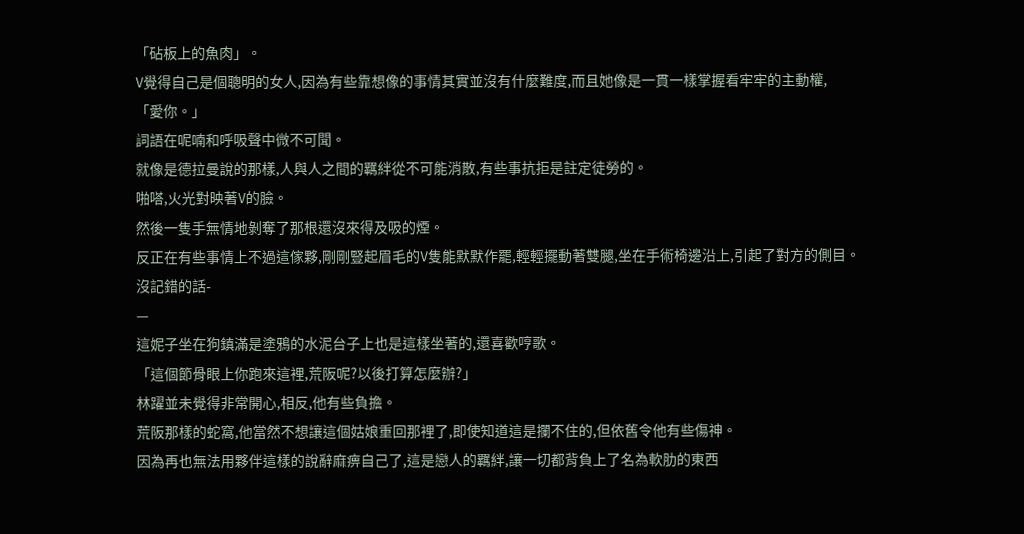「砧板上的魚肉」。
V覺得自己是個聰明的女人,因為有些靠想像的事情其實並沒有什麼難度,而且她像是一貫一樣掌握看牢牢的主動權,
「愛你。」
詞語在呢喃和呼吸聲中微不可聞。
就像是德拉曼說的那樣,人與人之間的羈絆從不可能消散,有些事抗拒是註定徒勞的。
啪嗒,火光對映著V的臉。
然後一隻手無情地剝奪了那根還沒來得及吸的煙。
反正在有些事情上不過這傢夥,剛剛豎起眉毛的V隻能默默作罷,輕輕擺動著雙腿,坐在手術椅邊沿上,引起了對方的側目。
沒記錯的話-
—
這妮子坐在狗鎮滿是塗鴉的水泥台子上也是這樣坐著的,還喜歡哼歌。
「這個節骨眼上你跑來這裡,荒阪呢?以後打算怎麼辦?」
林躍並未覺得非常開心,相反,他有些負擔。
荒阪那樣的蛇窩,他當然不想讓這個姑娘重回那裡了,即使知道這是攔不住的,但依舊令他有些傷神。
因為再也無法用夥伴這樣的說辭麻痹自己了,這是戀人的羈絆,讓一切都背負上了名為軟肋的東西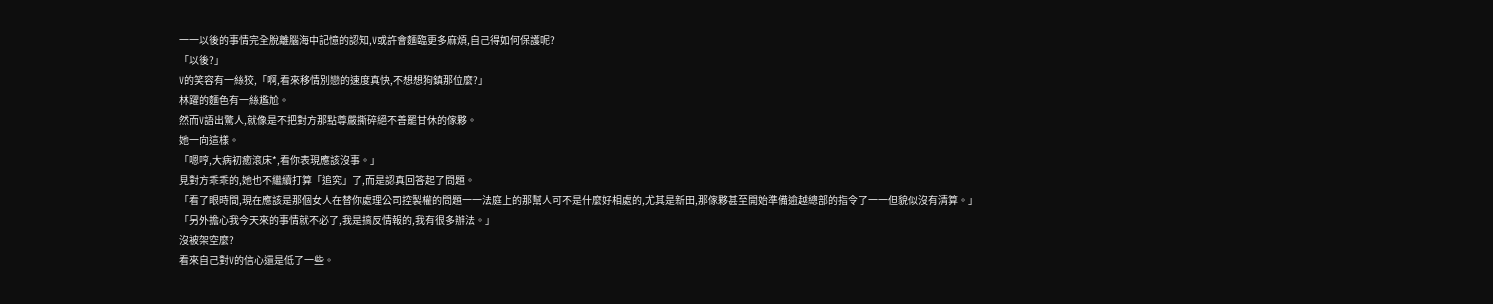一一以後的事情完全脫離腦海中記憶的認知,V或許會麵臨更多麻煩,自己得如何保護呢?
「以後?」
V的笑容有一絲狡,「啊,看來移情別戀的速度真快,不想想狗鎮那位麼?」
林躍的麵色有一絲尷尬。
然而V語出驚人,就像是不把對方那點尊嚴撕碎絕不善罷甘休的傢夥。
她一向這樣。
「嗯哼,大病初癒滾床*,看你表現應該沒事。」
見對方乖乖的,她也不繼續打算「追究」了,而是認真回答起了問題。
「看了眼時間,現在應該是那個女人在替你處理公司控製權的問題一一法庭上的那幫人可不是什麼好相處的,尤其是新田,那傢夥甚至開始準備逾越總部的指令了一一但貌似沒有清算。」
「另外擔心我今天來的事情就不必了,我是搞反情報的,我有很多辦法。」
沒被架空麼?
看來自己對V的信心還是低了一些。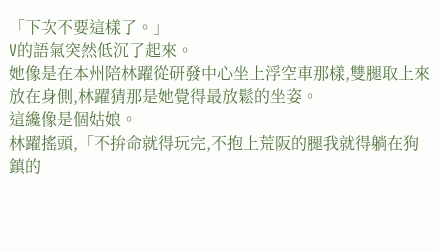「下次不要這樣了。」
V的語氣突然低沉了起來。
她像是在本州陪林躍從研發中心坐上浮空車那樣,雙腿取上來放在身側,林躍猜那是她覺得最放鬆的坐姿。
這纔像是個姑娘。
林躍搖頭,「不拚命就得玩完,不抱上荒阪的腿我就得躺在狗鎮的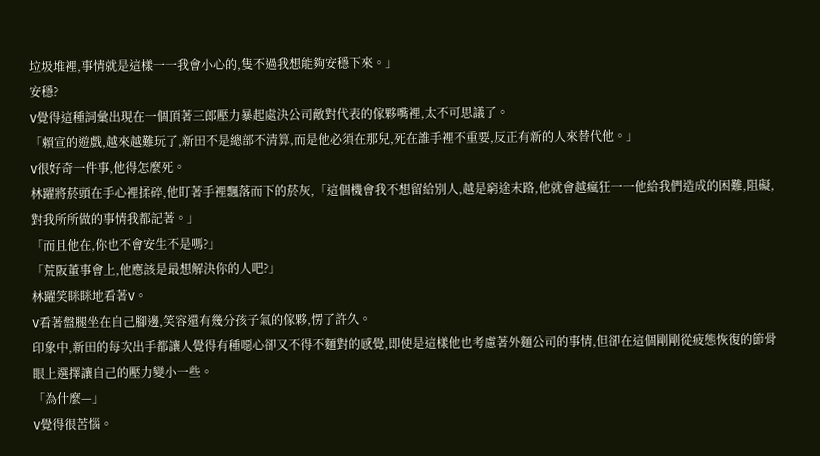垃圾堆裡,事情就是這樣一一我會小心的,隻不過我想能夠安穩下來。」
安穩?
V覺得這種詞彙出現在一個頂著三郎壓力暴起處決公司敵對代表的傢夥嘴裡,太不可思議了。
「賴宣的遊戲,越來越難玩了,新田不是總部不清算,而是他必須在那兒,死在誰手裡不重要,反正有新的人來替代他。」
V很好奇一件事,他得怎麼死。
林躍將菸頭在手心裡揉碎,他盯著手裡飄落而下的菸灰,「這個機會我不想留給別人,越是窮途末路,他就會越瘋狂一一他給我們造成的困難,阻礙,對我所所做的事情我都記著。」
「而且他在,你也不會安生不是嗎?」
「荒阪董事會上,他應該是最想解決你的人吧?」
林躍笑眯眯地看著V。
V看著盤腿坐在自己腳邊,笑容還有幾分孩子氣的傢夥,愣了許久。
印象中,新田的每次出手都讓人覺得有種噁心卻又不得不麵對的感覺,即使是這樣他也考慮著外麵公司的事情,但卻在這個剛剛從疲態恢復的節骨眼上選擇讓自己的壓力變小一些。
「為什麼—」
V覺得很苦惱。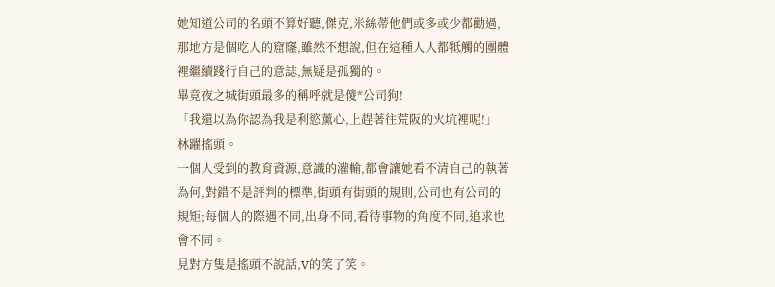她知道公司的名頭不算好聽,傑克,米絲蒂他們或多或少都勸過,那地方是個吃人的窟窿,雖然不想說,但在這種人人都牴觸的團體裡繼續踐行自己的意誌,無疑是孤獨的。
畢竟夜之城街頭最多的稱呼就是傻*公司狗!
「我還以為你認為我是利慾薰心,上趕著往荒阪的火坑裡呢!」
林躍搖頭。
一個人受到的教育資源,意識的灌輸,都會讓她看不清自己的執著為何,對錯不是評判的標準,街頭有街頭的規則,公司也有公司的規矩;每個人的際遇不同,出身不同,看待事物的角度不同,追求也會不同。
見對方隻是搖頭不說話,V的笑了笑。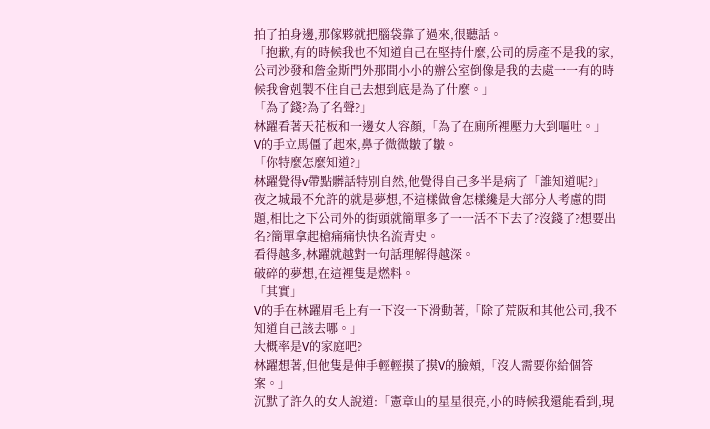拍了拍身邊,那傢夥就把腦袋靠了過來,很聽話。
「抱歉,有的時候我也不知道自己在堅持什麼,公司的房產不是我的家,公司沙發和詹金斯門外那間小小的辦公室倒像是我的去處一一有的時候我會剋製不住自己去想到底是為了什麼。」
「為了錢?為了名聲?」
林躍看著天花板和一邊女人容顏,「為了在廁所裡壓力大到嘔吐。」
V的手立馬僵了起來,鼻子微微皺了皺。
「你特麼怎麼知道?」
林躍覺得v帶點髒話特別自然,他覺得自己多半是病了「誰知道呢?」
夜之城最不允許的就是夢想,不這樣做會怎樣纔是大部分人考慮的問題,相比之下公司外的街頭就簡單多了一一活不下去了?沒錢了?想要出名?簡單拿起槍痛痛快快名流青史。
看得越多,林躍就越對一句話理解得越深。
破碎的夢想,在這裡隻是燃料。
「其實」
V的手在林躍眉毛上有一下沒一下滑動著,「除了荒阪和其他公司,我不知道自己該去哪。」
大概率是V的家庭吧?
林躍想著,但他隻是伸手輕輕摸了摸V的臉頰,「沒人需要你給個答案。」
沉默了許久的女人說道:「憲章山的星星很亮,小的時候我還能看到,現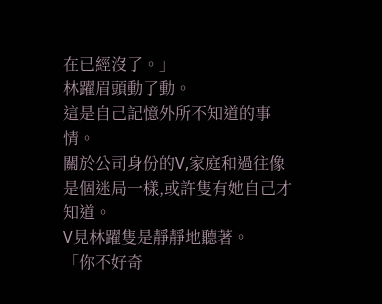在已經沒了。」
林躍眉頭動了動。
這是自己記憶外所不知道的事情。
關於公司身份的V,家庭和過往像是個迷局一樣,或許隻有她自己才知道。
V見林躍隻是靜靜地聽著。
「你不好奇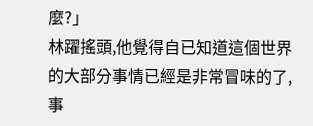麼?」
林躍搖頭,他覺得自已知道這個世界的大部分事情已經是非常冒味的了,事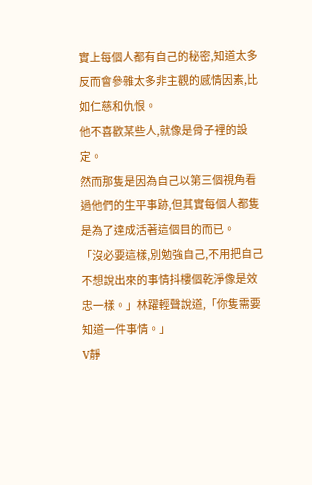實上每個人都有自己的秘密,知道太多反而會參雜太多非主觀的感情因素,比如仁慈和仇恨。
他不喜歡某些人,就像是骨子裡的設定。
然而那隻是因為自己以第三個視角看過他們的生平事跡,但其實每個人都隻是為了達成活著這個目的而已。
「沒必要這樣,別勉強自己,不用把自己不想說出來的事情抖樓個乾淨像是效忠一樣。」林躍輕聲說道,「你隻需要知道一件事情。」
V靜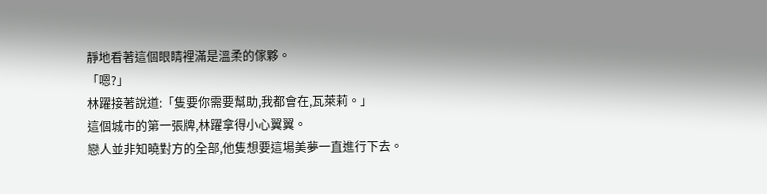靜地看著這個眼睛裡滿是溫柔的傢夥。
「嗯?」
林躍接著說道:「隻要你需要幫助,我都會在,瓦萊莉。」
這個城市的第一張牌,林躍拿得小心翼翼。
戀人並非知曉對方的全部,他隻想要這場美夢一直進行下去。